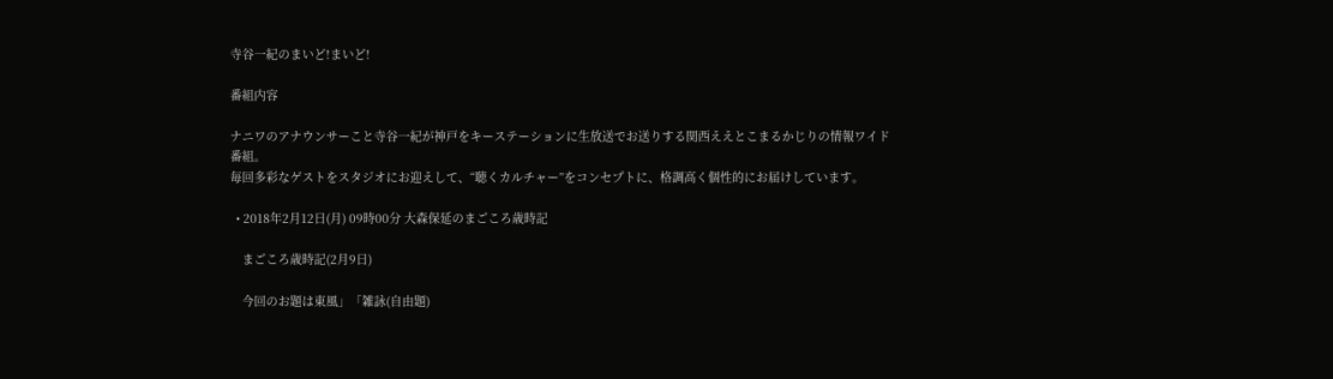寺谷一紀のまいど!まいど!

番組内容

ナニワのアナウンサーこと寺谷一紀が神戸をキーステーションに生放送でお送りする関西ええとこまるかじりの情報ワイド番組。
毎回多彩なゲストをスタジオにお迎えして、“聴くカルチャー”をコンセプトに、格調高く個性的にお届けしています。

  • 2018年2月12日(月) 09時00分 大森保延のまごころ歳時記

    まごころ歳時記(2月9日)

    今回のお題は東風」「雑詠(自由題)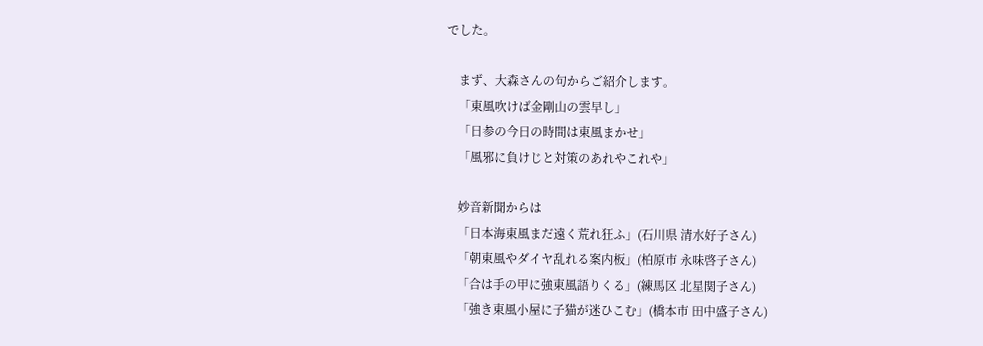でした。

    まず、大森さんの句からご紹介します。
    「東風吹けば金剛山の雲早し」
    「日参の今日の時間は東風まかせ」
    「風邪に負けじと対策のあれやこれや」

    妙音新聞からは
    「日本海東風まだ遠く荒れ狂ふ」(石川県 清水好子さん)
    「朝東風やダイヤ乱れる案内板」(柏原市 永味啓子さん)
    「合は手の甲に強東風語りくる」(練馬区 北星関子さん)
    「強き東風小屋に子猫が迷ひこむ」(橋本市 田中盛子さん)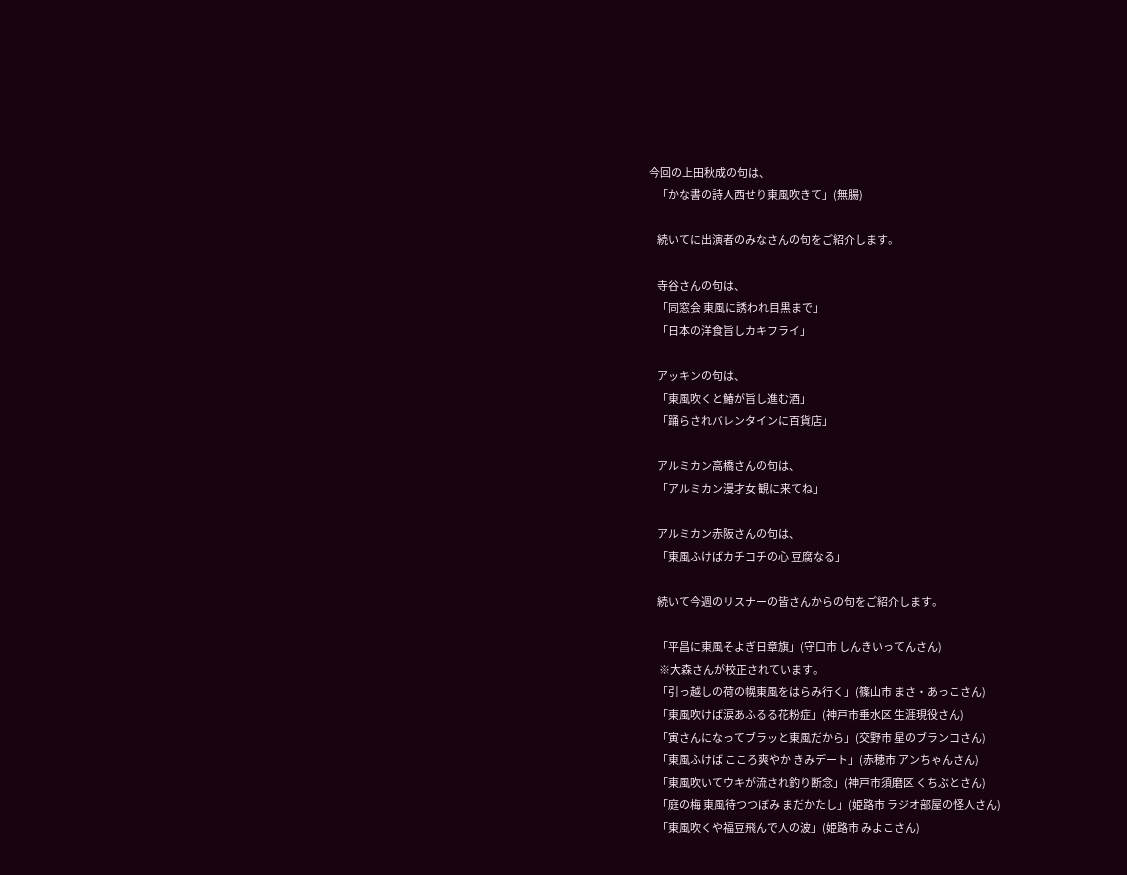今回の上田秋成の句は、
    「かな書の詩人西せり東風吹きて」(無腸)

    続いてに出演者のみなさんの句をご紹介します。

    寺谷さんの句は、
    「同窓会 東風に誘われ目黒まで」
    「日本の洋食旨しカキフライ」

    アッキンの句は、
    「東風吹くと鰆が旨し進む酒」
    「踊らされバレンタインに百貨店」

    アルミカン高橋さんの句は、
    「アルミカン漫才女 観に来てね」

    アルミカン赤阪さんの句は、
    「東風ふけばカチコチの心 豆腐なる」

    続いて今週のリスナーの皆さんからの句をご紹介します。

    「平昌に東風そよぎ日章旗」(守口市 しんきいってんさん)
     ※大森さんが校正されています。
    「引っ越しの荷の幌東風をはらみ行く」(篠山市 まさ・あっこさん)
    「東風吹けば涙あふるる花粉症」(神戸市垂水区 生涯現役さん)
    「寅さんになってブラッと東風だから」(交野市 星のブランコさん)
    「東風ふけば こころ爽やか きみデート」(赤穂市 アンちゃんさん)
    「東風吹いてウキが流され釣り断念」(神戸市須磨区 くちぶとさん)
    「庭の梅 東風待つつぼみ まだかたし」(姫路市 ラジオ部屋の怪人さん)
    「東風吹くや福豆飛んで人の波」(姫路市 みよこさん)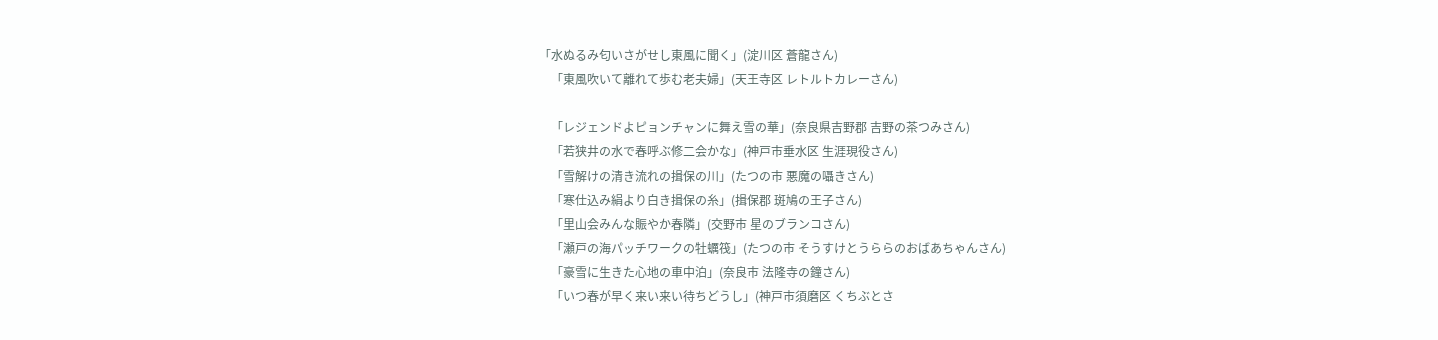「水ぬるみ匂いさがせし東風に聞く」(淀川区 蒼龍さん)
    「東風吹いて離れて歩む老夫婦」(天王寺区 レトルトカレーさん)

    「レジェンドよピョンチャンに舞え雪の華」(奈良県吉野郡 吉野の茶つみさん)
    「若狭井の水で春呼ぶ修二会かな」(神戸市垂水区 生涯現役さん)
    「雪解けの清き流れの揖保の川」(たつの市 悪魔の囁きさん)
    「寒仕込み絹より白き揖保の糸」(揖保郡 斑鳩の王子さん)
    「里山会みんな賑やか春隣」(交野市 星のブランコさん)
    「瀬戸の海パッチワークの牡蠣筏」(たつの市 そうすけとうららのおばあちゃんさん)
    「豪雪に生きた心地の車中泊」(奈良市 法隆寺の鐘さん)
    「いつ春が早く来い来い待ちどうし」(神戸市須磨区 くちぶとさ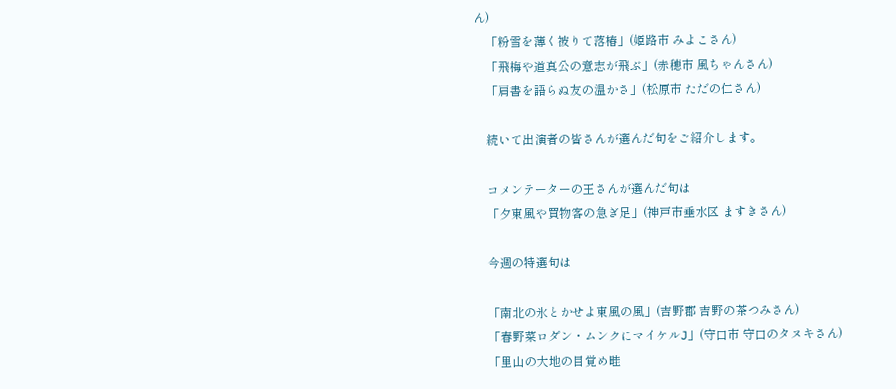ん)
    「粉雪を薄く被りて落椿」(姫路市 みよこさん)
    「飛梅や道真公の意志が飛ぶ」(赤穂市 風ちゃんさん)
    「肩書を語らぬ友の温かさ」(松原市 ただの仁さん)

    続いて出演者の皆さんが選んだ句をご紹介します。

    コメンテーターの王さんが選んだ句は
    「夕東風や買物客の急ぎ足」(神戸市垂水区 ますきさん)

    今週の特選句は

    「南北の氷とかせよ東風の風」(吉野郡 吉野の茶つみさん)
    「春野菜ロダン・ムンクにマイケルJ」(守口市 守口のタヌキさん)
    「里山の大地の目覚め畦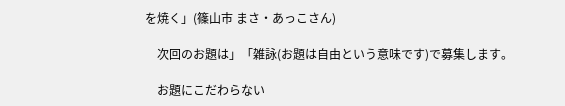を焼く」(篠山市 まさ・あっこさん)

    次回のお題は」「雑詠(お題は自由という意味です)で募集します。

    お題にこだわらない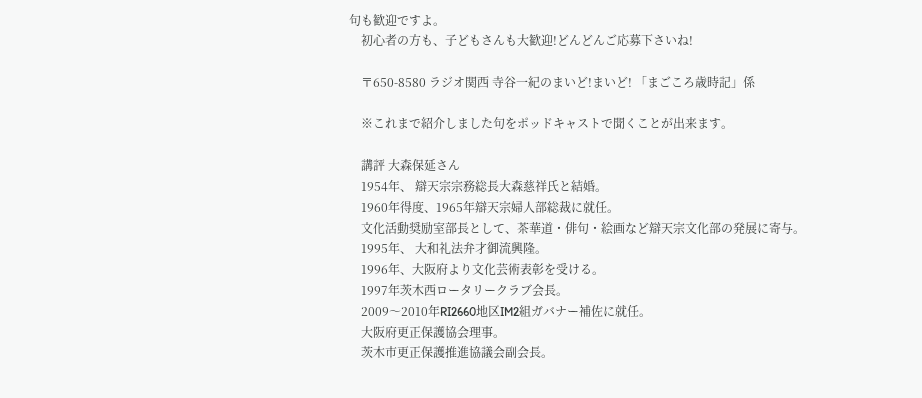句も歓迎ですよ。
    初心者の方も、子どもさんも大歓迎!どんどんご応募下さいね!

    〒650-8580 ラジオ関西 寺谷一紀のまいど!まいど! 「まごころ歳時記」係

    ※これまで紹介しました句をポッドキャストで聞くことが出来ます。

    講評 大森保延さん
    1954年、 辯天宗宗務総長大森慈祥氏と結婚。
    1960年得度、1965年辯天宗婦人部総裁に就任。
    文化活動奨励室部長として、茶華道・俳句・絵画など辯天宗文化部の発展に寄与。
    1995年、 大和礼法弁才御流興隆。
    1996年、大阪府より文化芸術表彰を受ける。
    1997年茨木西ロータリークラブ会長。
    2009〜2010年RI2660地区IM2組ガバナー補佐に就任。
    大阪府更正保護協会理事。
    茨木市更正保護推進協議会副会長。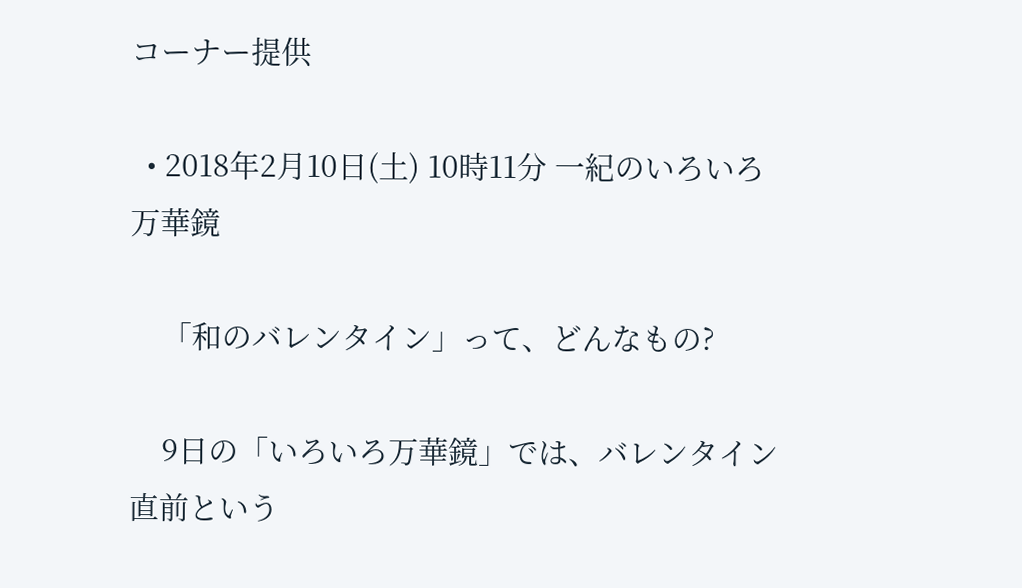コーナー提供

  • 2018年2月10日(土) 10時11分 一紀のいろいろ万華鏡

    「和のバレンタイン」って、どんなもの?

    9日の「いろいろ万華鏡」では、バレンタイン直前という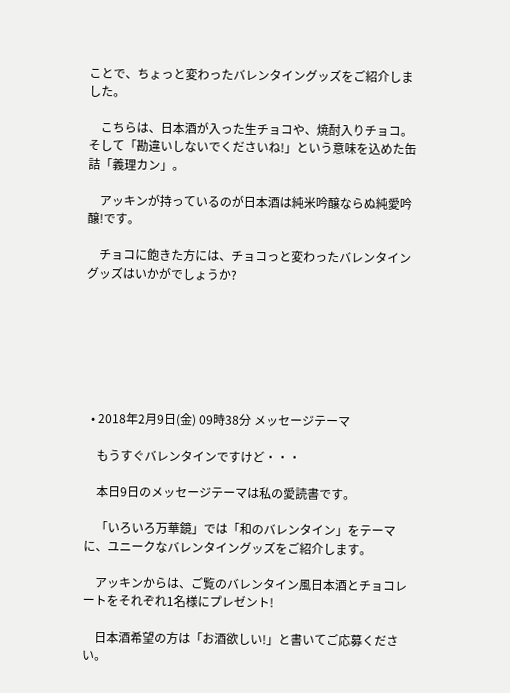ことで、ちょっと変わったバレンタイングッズをご紹介しました。

    こちらは、日本酒が入った生チョコや、焼酎入りチョコ。そして「勘違いしないでくださいね!」という意味を込めた缶詰「義理カン」。

    アッキンが持っているのが日本酒は純米吟醸ならぬ純愛吟醸!です。

    チョコに飽きた方には、チョコっと変わったバレンタイングッズはいかがでしょうか?







  • 2018年2月9日(金) 09時38分 メッセージテーマ

    もうすぐバレンタインですけど・・・

    本日9日のメッセージテーマは私の愛読書です。

    「いろいろ万華鏡」では「和のバレンタイン」をテーマに、ユニークなバレンタイングッズをご紹介します。

    アッキンからは、ご覧のバレンタイン風日本酒とチョコレートをそれぞれ1名様にプレゼント!

    日本酒希望の方は「お酒欲しい!」と書いてご応募ください。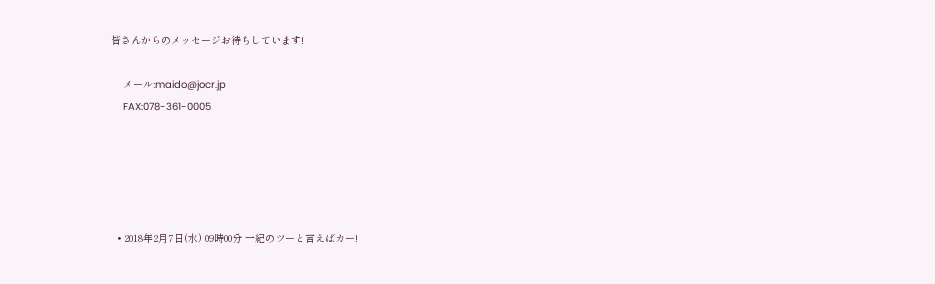皆さんからのメッセージお待ちしています!

    メール:maido@jocr.jp
    FAX:078-361-0005





  • 2018年2月7日(水) 09時00分 一紀のツーと言えばカー!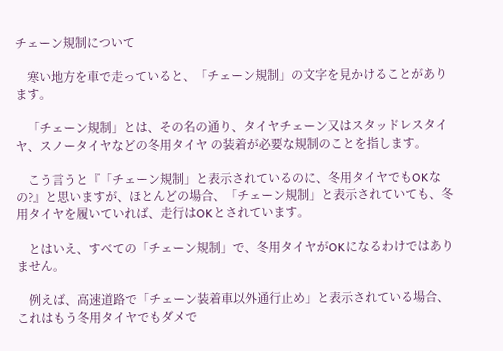チェーン規制について

    寒い地方を車で走っていると、「チェーン規制」の文字を見かけることがあります。

    「チェーン規制」とは、その名の通り、タイヤチェーン又はスタッドレスタイヤ、スノータイヤなどの冬用タイヤ の装着が必要な規制のことを指します。

    こう言うと『「チェーン規制」と表示されているのに、冬用タイヤでもOKなの?』と思いますが、ほとんどの場合、「チェーン規制」と表示されていても、冬用タイヤを履いていれば、走行はOKとされています。

    とはいえ、すべての「チェーン規制」で、冬用タイヤがOKになるわけではありません。

    例えば、高速道路で「チェーン装着車以外通行止め」と表示されている場合、これはもう冬用タイヤでもダメで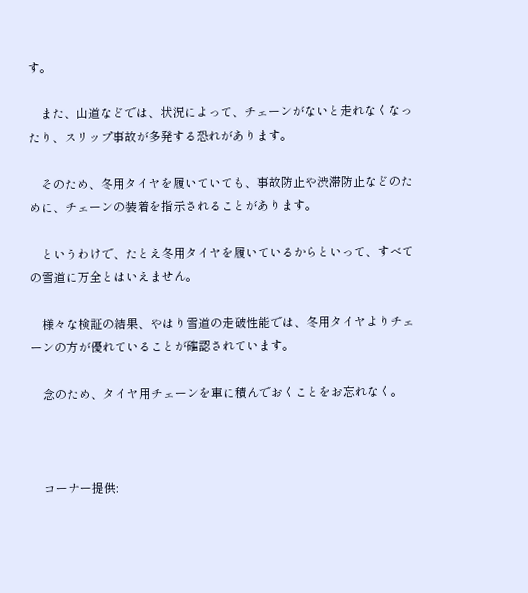す。

    また、山道などでは、状況によって、チェーンがないと走れなくなったり、スリップ事故が多発する恐れがあります。

    そのため、冬用タイヤを履いていても、事故防止や渋滞防止などのために、チェーンの装着を指示されることがあります。

    というわけで、たとえ冬用タイヤを履いているからといって、すべての雪道に万全とはいえません。

    様々な検証の結果、やはり雪道の走破性能では、冬用タイヤよりチェーンの方が優れていることが確認されています。

    念のため、タイヤ用チェーンを車に積んでおくことをお忘れなく。



    コーナー提供: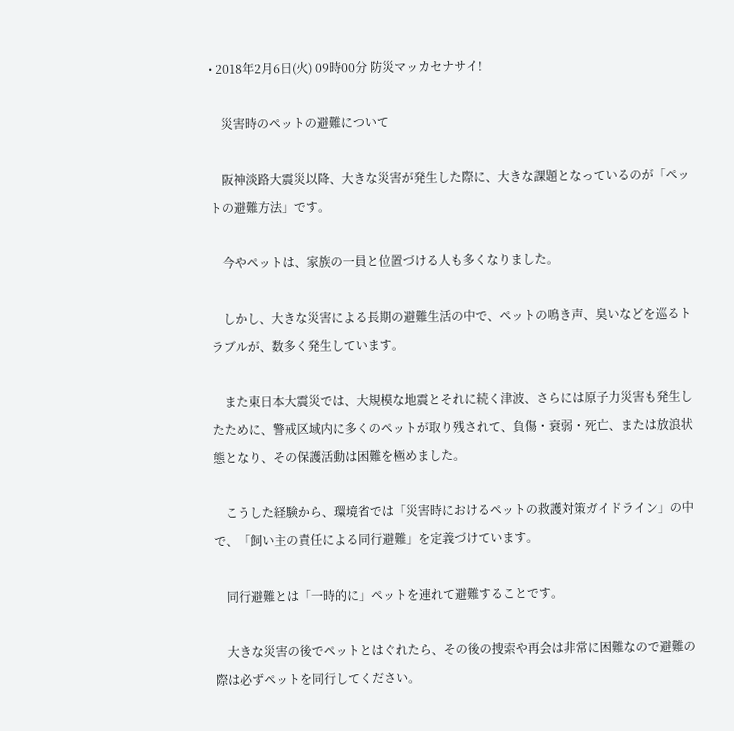• 2018年2月6日(火) 09時00分 防災マッカセナサイ!

    災害時のペットの避難について

    阪神淡路大震災以降、大きな災害が発生した際に、大きな課題となっているのが「ペットの避難方法」です。

    今やペットは、家族の一員と位置づける人も多くなりました。

    しかし、大きな災害による長期の避難生活の中で、ペットの鳴き声、臭いなどを巡るトラブルが、数多く発生しています。

    また東日本大震災では、大規模な地震とそれに続く津波、さらには原子力災害も発生したために、警戒区域内に多くのペットが取り残されて、負傷・衰弱・死亡、または放浪状態となり、その保護活動は困難を極めました。

    こうした経験から、環境省では「災害時におけるペットの救護対策ガイドライン」の中で、「飼い主の責任による同行避難」を定義づけています。

    同行避難とは「一時的に」ペットを連れて避難することです。

    大きな災害の後でペットとはぐれたら、その後の捜索や再会は非常に困難なので避難の際は必ずペットを同行してください。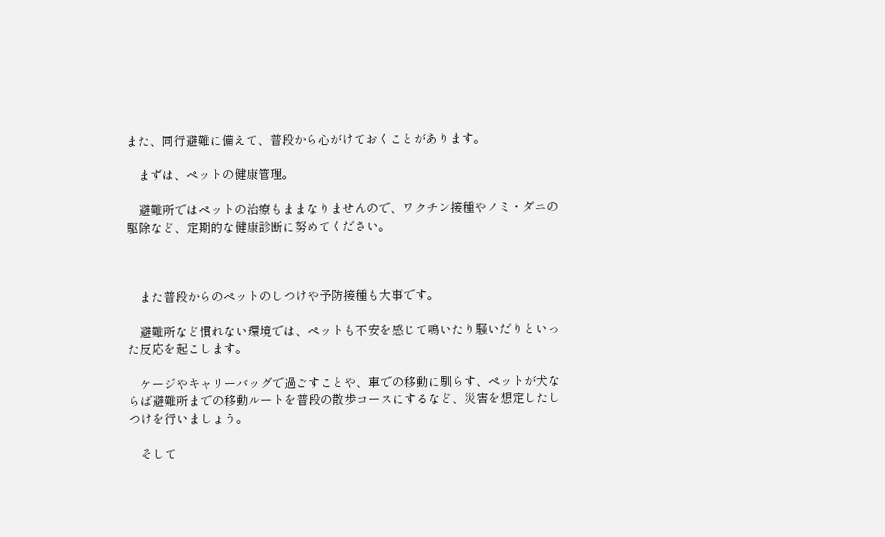また、同行避難に備えて、普段から心がけておくことがあります。

    まずは、ペットの健康管理。

    避難所ではペットの治療もままなりませんので、ワクチン接種やノミ・ダニの駆除など、定期的な健康診断に努めてください。



    また普段からのペットのしつけや予防接種も大事です。

    避難所など慣れない環境では、ペットも不安を感じて鳴いたり騒いだりといった反応を起こします。

    ケージやキャリーバッグで過ごすことや、車での移動に馴らす、ペットが犬ならば避難所までの移動ルートを普段の散歩コースにするなど、災害を想定したしつけを行いましょう。

    そして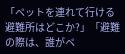「ペットを連れて行ける避難所はどこか?」「避難の際は、誰がペ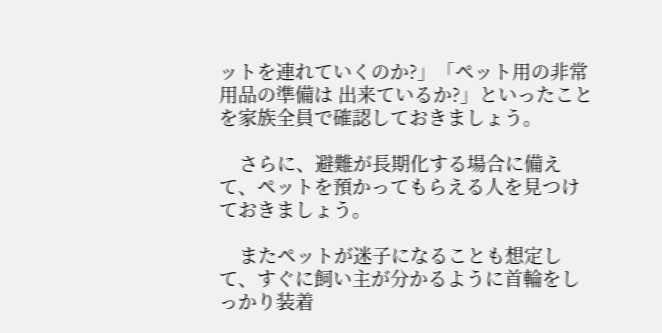ットを連れていくのか?」「ペット用の非常用品の準備は 出来ているか?」といったことを家族全員で確認しておきましょう。

    さらに、避難が長期化する場合に備えて、ペットを預かってもらえる人を見つけておきましょう。

    またペットが迷子になることも想定して、すぐに飼い主が分かるように首輪をしっかり装着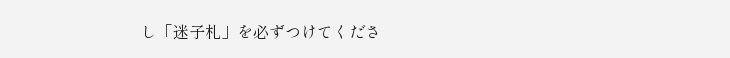し「迷子札」を必ずつけてくださ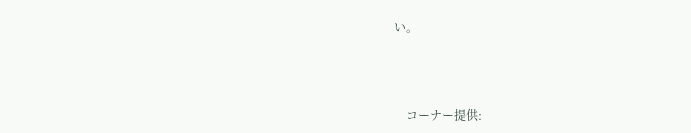い。



    コーナー提供: